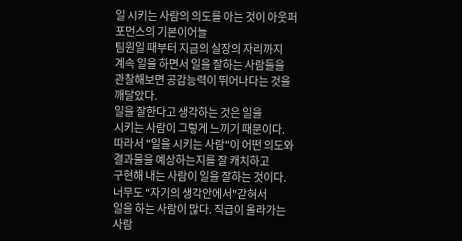일 시키는 사람의 의도를 아는 것이 아웃퍼포먼스의 기본이어늘
팀원일 때부터 지금의 실장의 자리까지
계속 일을 하면서 일을 잘하는 사람들을
관찰해보면 공감능력이 뛰어나다는 것을
깨달았다.
일을 잘한다고 생각하는 것은 일을
시키는 사람이 그렇게 느끼기 때문이다.
따라서 "일을 시키는 사람"이 어떤 의도와
결과물을 예상하는지를 잘 캐치하고
구현해 내는 사람이 일을 잘하는 것이다.
너무도 "자기의 생각안에서"갇혀서
일을 하는 사람이 많다. 직급이 올라가는
사람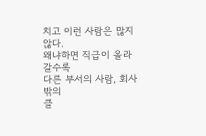치고 이런 사람은 많지 않다.
왜냐하면 직급이 올라갈수록
다른 부서의 사람, 회사 밖의
클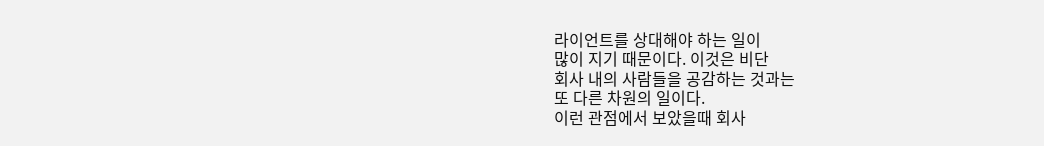라이언트를 상대해야 하는 일이
많이 지기 때문이다. 이것은 비단
회사 내의 사람들을 공감하는 것과는
또 다른 차원의 일이다.
이런 관점에서 보았을때 회사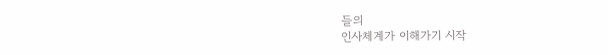들의
인사체계가 이해가기 시작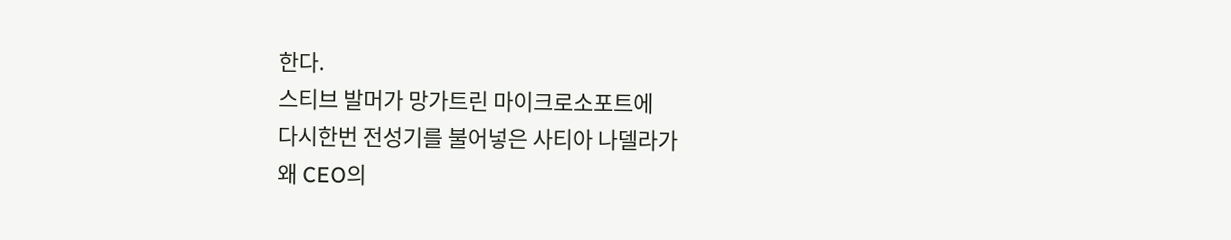한다.
스티브 발머가 망가트린 마이크로소포트에
다시한번 전성기를 불어넣은 사티아 나델라가
왜 CEO의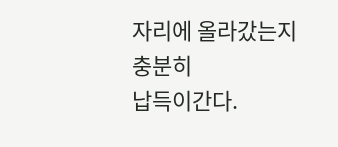자리에 올라갔는지 충분히
납득이간다.